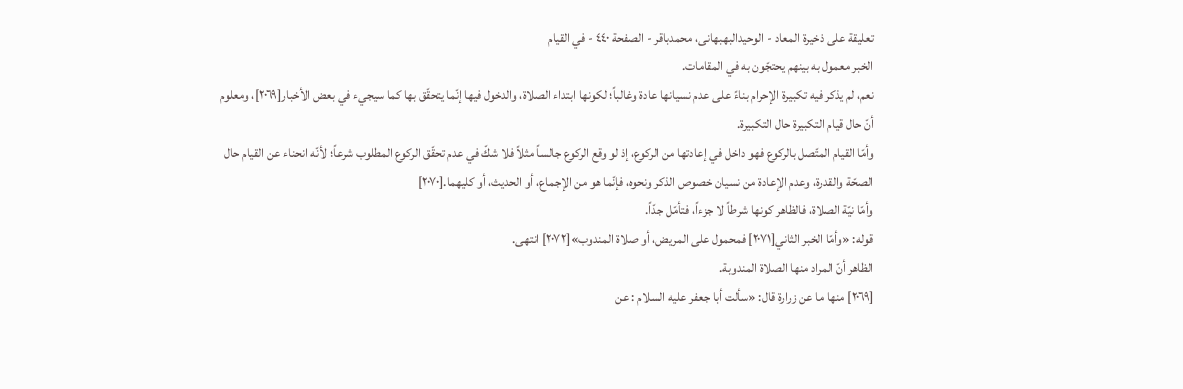تعلیقة علی ذخیرة المعاد - الوحیدالبهبهانی، محمدباقر - الصفحة ٤٤٠ - في القيام
الخبر معمول به بينهم يحتجّون به في المقامات.
نعم، لم يذكر فيه تكبيرة الإحرام بناءً على عدم نسيانها عادة وغالباً؛ لكونها ابتداء الصلاة، والدخول فيها إنّما يتحقّق بها كما سيجيء في بعض الأخبار[٢٠٦٩]، ومعلوم أنّ حال قيام التكبيرة حال التكبيرة.
وأمّا القيام المتّصل بالركوع فهو داخل في إعادتها من الركوع، إذ لو وقع الركوع جالساً مثلاً فلا شكّ في عدم تحقّق الركوع المطلوب شرعاً؛ لأنّه انحناء عن القيام حال الصحّة والقدرة، وعدم الإعادة من نسيان خصوص الذكر ونحوه، فإنّما هو من الإجماع، أو الحديث، أو كليهما.[٢٠٧٠]
وأمّا نيّة الصلاة، فالظاهر كونها شرطاً لا جزءاً، فتأمّل جدّاً.
قوله: «وأمّا الخبر الثاني[٢٠٧١] فمحمول على المريض، أو صلاة المندوب»[٢٠٧٢] انتهى.
الظاهر أنّ المراد منها الصلاة المندوبة.
[٢٠٦٩] منها ما عن زرارة قال: «سألت أبا جعفر علیه السلام : عن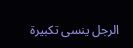الرجل ينسى تكبيرة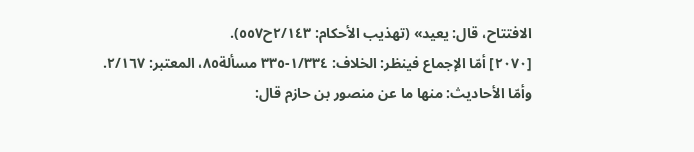الافتتاح، قال: يعيد» (تهذيب الأحكام: ٢/١٤٣ح٥٥٧).
[٢٠٧٠] أمّا الإجماع فينظر: الخلاف: ١/٣٣٤-٣٣٥ مسألة٨٥، المعتبر: ٢/١٦٧.
وأمّا الأحاديث: منها ما عن منصور بن حازم قال: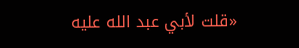«قلت لأبي عبد الله علیه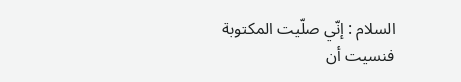السلام : إنّي صلّيت المكتوبة فنسيت أن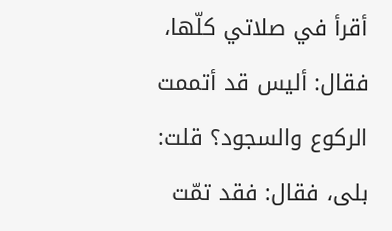أقرأ في صلاتي كلّها، فقال: أليس قد أتممت الركوع والسجود؟ قلت: بلى، فقال: فقد تمّت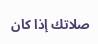صلاتك إذا كان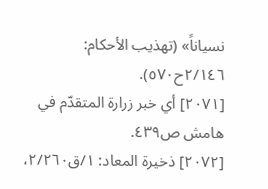نسياناً» (تهذيب الأحكام: ٢/١٤٦ح٥٧٠).
[٢٠٧١] أي خبر زرارة المتقدّم في هامش ص٤٣٩.
[٢٠٧٢] ذخيرة المعاد: ١/ق٢/٢٦٠،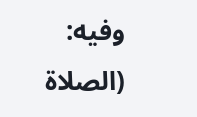وفيه: (الصلاة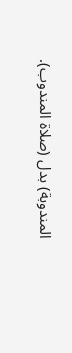المندوبة) بدل (صلاة المندوب).